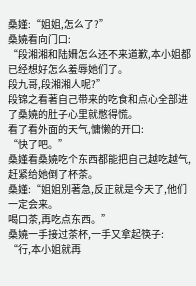桑嫤:“姐姐,怎么了?”
桑嬈看向门口:
“段湘湘和陆姍怎么还不来道歉,本小姐都已经想好怎么羞辱她们了。
段九哥,段湘湘人呢?”
段锦之看著自己带来的吃食和点心全部进了桑嬈的肚子心里就憋得慌。
看了看外面的天气,慵懒的开口:
“快了吧。”
桑嫤看桑嬈吃个东西都能把自己越吃越气,赶紧给她倒了杯茶。
桑嫤:“姐姐別著急,反正就是今天了,他们一定会来。
喝口茶,再吃点东西。”
桑嬈一手接过茶杯,一手又拿起筷子:
“行,本小姐就再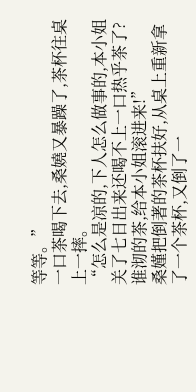等等。”
一口茶喝下去,桑嬈又暴躁了,茶杯往桌上一摔。
“怎么是凉的,下人怎么做事的,本小姐关了七日出来还喝不上一口热乎茶了?
谁沏的茶,给本小姐滚进来!”
桑嫤把倒著的茶杯扶好,从桌上重新拿了一个茶杯,又倒了一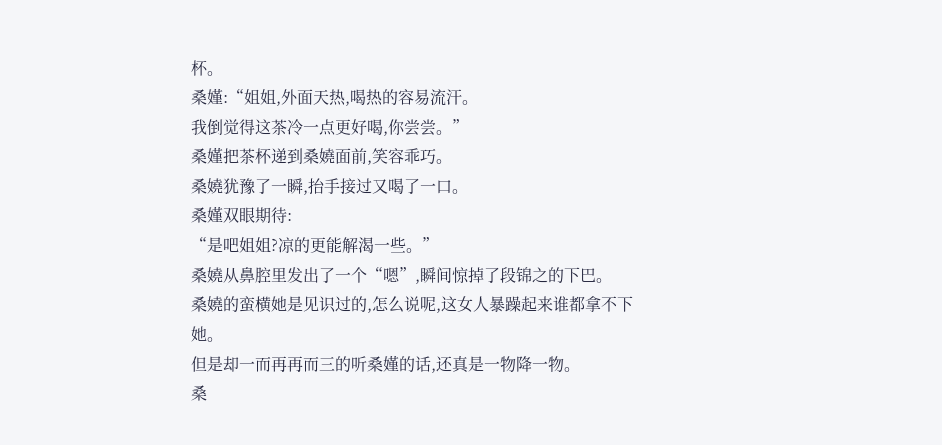杯。
桑嫤:“姐姐,外面天热,喝热的容易流汗。
我倒觉得这茶冷一点更好喝,你尝尝。”
桑嫤把茶杯递到桑嬈面前,笑容乖巧。
桑嬈犹豫了一瞬,抬手接过又喝了一口。
桑嫤双眼期待:
“是吧姐姐?凉的更能解渴一些。”
桑嬈从鼻腔里发出了一个“嗯”,瞬间惊掉了段锦之的下巴。
桑嬈的蛮横她是见识过的,怎么说呢,这女人暴躁起来谁都拿不下她。
但是却一而再再而三的听桑嫤的话,还真是一物降一物。
桑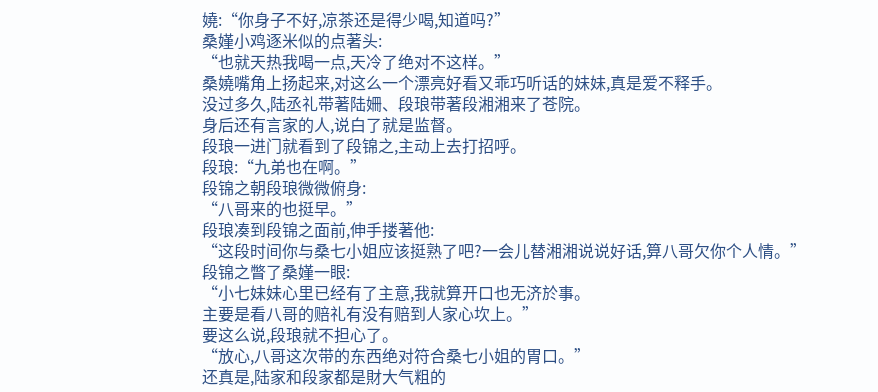嬈:“你身子不好,凉茶还是得少喝,知道吗?”
桑嫤小鸡逐米似的点著头:
“也就天热我喝一点,天冷了绝对不这样。”
桑嬈嘴角上扬起来,对这么一个漂亮好看又乖巧听话的妹妹,真是爱不释手。
没过多久,陆丞礼带著陆姍、段琅带著段湘湘来了苍院。
身后还有言家的人,说白了就是监督。
段琅一进门就看到了段锦之,主动上去打招呼。
段琅:“九弟也在啊。”
段锦之朝段琅微微俯身:
“八哥来的也挺早。”
段琅凑到段锦之面前,伸手搂著他:
“这段时间你与桑七小姐应该挺熟了吧?一会儿替湘湘说说好话,算八哥欠你个人情。”
段锦之瞥了桑嫤一眼:
“小七妹妹心里已经有了主意,我就算开口也无济於事。
主要是看八哥的赔礼有没有赔到人家心坎上。”
要这么说,段琅就不担心了。
“放心,八哥这次带的东西绝对符合桑七小姐的胃口。”
还真是,陆家和段家都是財大气粗的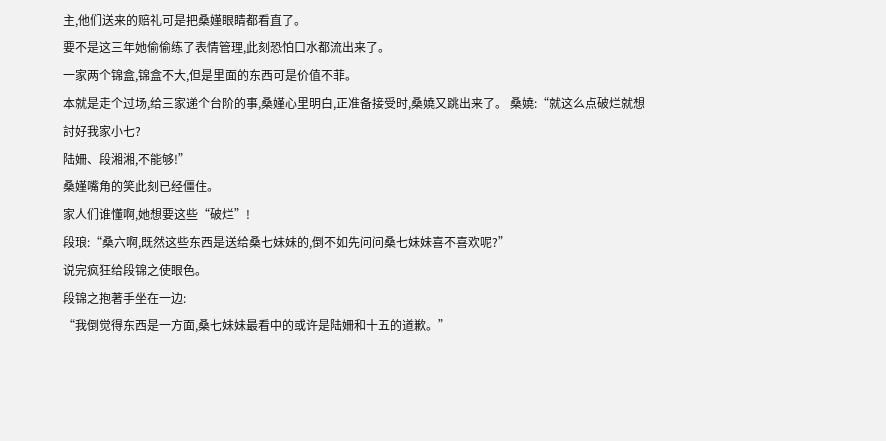主,他们送来的赔礼可是把桑嫤眼睛都看直了。
要不是这三年她偷偷练了表情管理,此刻恐怕口水都流出来了。
一家两个锦盒,锦盒不大,但是里面的东西可是价值不菲。
本就是走个过场,给三家递个台阶的事,桑嫤心里明白,正准备接受时,桑嬈又跳出来了。 桑嬈:“就这么点破烂就想討好我家小七?
陆姍、段湘湘,不能够!”
桑嫤嘴角的笑此刻已经僵住。
家人们谁懂啊,她想要这些“破烂”!
段琅:“桑六啊,既然这些东西是送给桑七妹妹的,倒不如先问问桑七妹妹喜不喜欢呢?”
说完疯狂给段锦之使眼色。
段锦之抱著手坐在一边:
“我倒觉得东西是一方面,桑七妹妹最看中的或许是陆姍和十五的道歉。”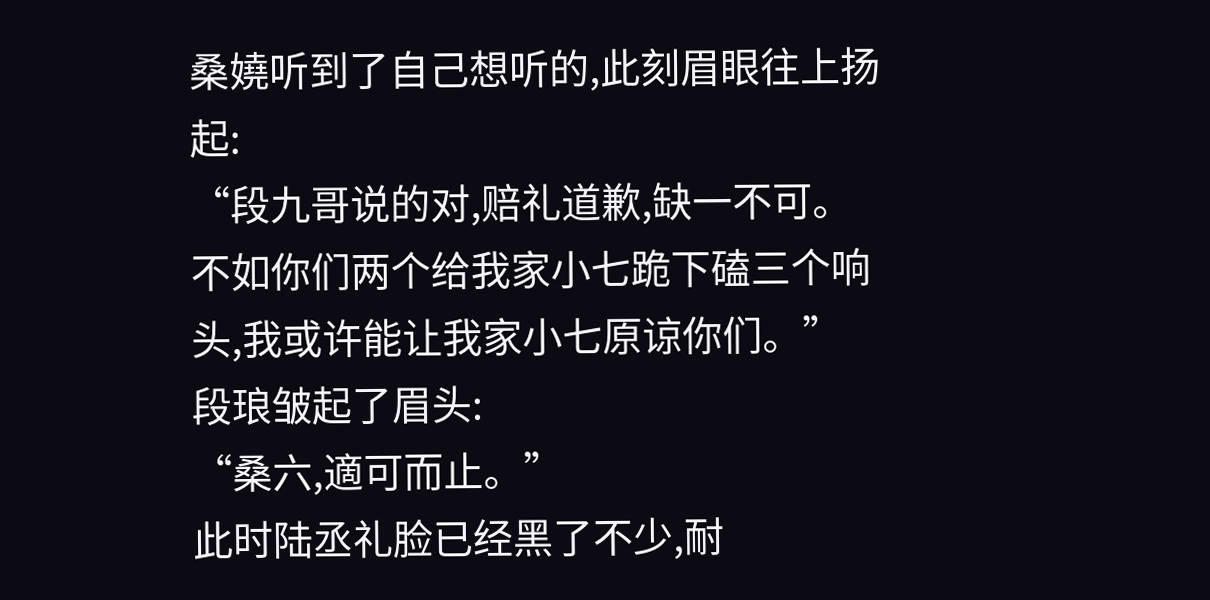桑嬈听到了自己想听的,此刻眉眼往上扬起:
“段九哥说的对,赔礼道歉,缺一不可。
不如你们两个给我家小七跪下磕三个响头,我或许能让我家小七原谅你们。”
段琅皱起了眉头:
“桑六,適可而止。”
此时陆丞礼脸已经黑了不少,耐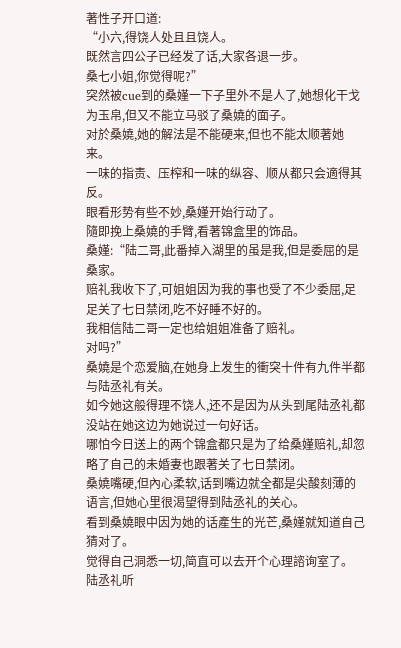著性子开口道:
“小六,得饶人处且且饶人。
既然言四公子已经发了话,大家各退一步。
桑七小姐,你觉得呢?”
突然被cue到的桑嫤一下子里外不是人了,她想化干戈为玉帛,但又不能立马驳了桑嬈的面子。
对於桑嬈,她的解法是不能硬来,但也不能太顺著她来。
一味的指责、压榨和一味的纵容、顺从都只会適得其反。
眼看形势有些不妙,桑嫤开始行动了。
隨即挽上桑嬈的手臂,看著锦盒里的饰品。
桑嫤:“陆二哥,此番掉入湖里的虽是我,但是委屈的是桑家。
赔礼我收下了,可姐姐因为我的事也受了不少委屈,足足关了七日禁闭,吃不好睡不好的。
我相信陆二哥一定也给姐姐准备了赔礼。
对吗?”
桑嬈是个恋爱脑,在她身上发生的衝突十件有九件半都与陆丞礼有关。
如今她这般得理不饶人,还不是因为从头到尾陆丞礼都没站在她这边为她说过一句好话。
哪怕今日送上的两个锦盒都只是为了给桑嫤赔礼,却忽略了自己的未婚妻也跟著关了七日禁闭。
桑嬈嘴硬,但內心柔软,话到嘴边就全都是尖酸刻薄的语言,但她心里很渴望得到陆丞礼的关心。
看到桑嬈眼中因为她的话產生的光芒,桑嫤就知道自己猜对了。
觉得自己洞悉一切,简直可以去开个心理諮询室了。
陆丞礼听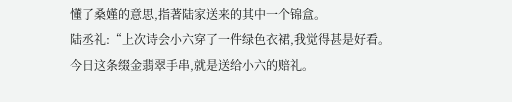懂了桑嫤的意思,指著陆家送来的其中一个锦盒。
陆丞礼:“上次诗会小六穿了一件绿色衣裙,我觉得甚是好看。
今日这条缀金翡翠手串,就是送给小六的赔礼。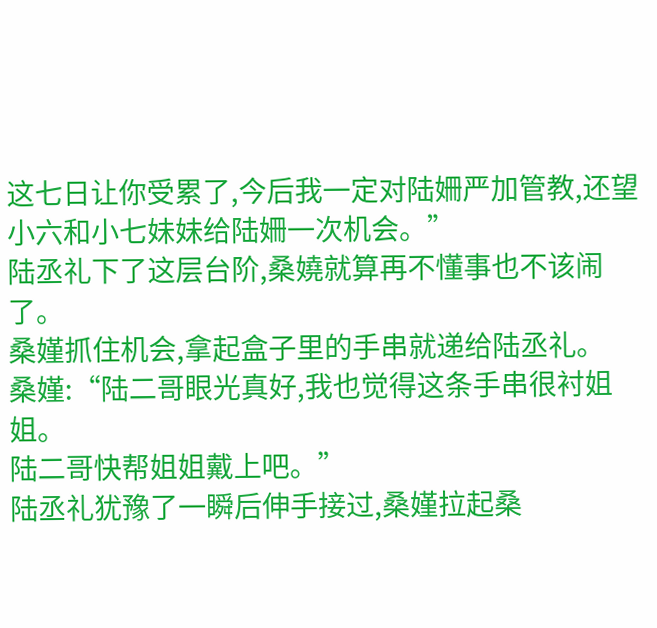这七日让你受累了,今后我一定对陆姍严加管教,还望小六和小七妹妹给陆姍一次机会。”
陆丞礼下了这层台阶,桑嬈就算再不懂事也不该闹了。
桑嫤抓住机会,拿起盒子里的手串就递给陆丞礼。
桑嫤:“陆二哥眼光真好,我也觉得这条手串很衬姐姐。
陆二哥快帮姐姐戴上吧。”
陆丞礼犹豫了一瞬后伸手接过,桑嫤拉起桑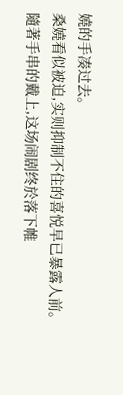嬈的手凑过去。
桑嬈看似被迫,实则抑制不住的喜悦早已暴露人前。
隨著手串的戴上,这场闹剧终於落下帷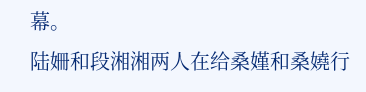幕。
陆姍和段湘湘两人在给桑嫤和桑嬈行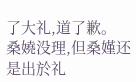了大礼,道了歉。
桑嬈没理,但桑嫤还是出於礼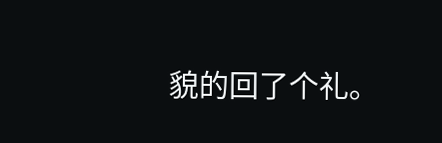貌的回了个礼。